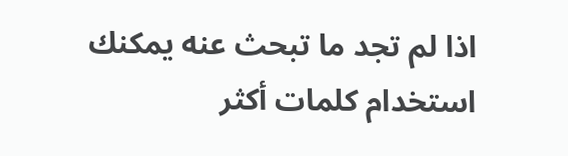اذا لم تجد ما تبحث عنه يمكنك استخدام كلمات أكثر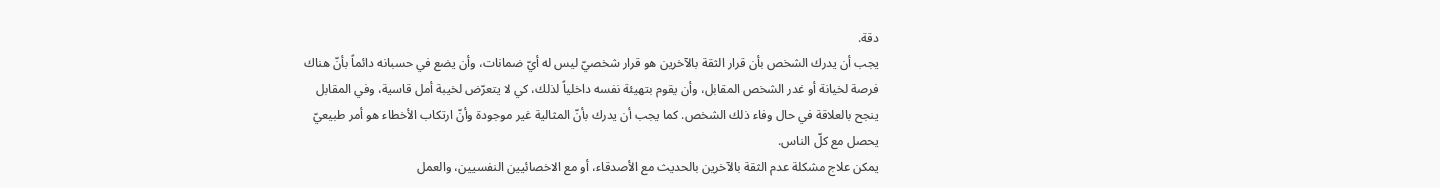دقة.
يجب أن يدرك الشخص بأن قرار الثقة بالآخرين هو قرار شخصيّ ليس له أيّ ضمانات، وأن يضع في حسبانه دائماً بأنّ هناك فرصة لخيانة أو غدر الشخص المقابل، وأن يقوم بتهيئة نفسه داخلياً لذلك، كي لا يتعرّض لخيبة أمل قاسية، وفي المقابل ينجح بالعلاقة في حال وفاء ذلك الشخص. كما يجب أن يدرك بأنّ المثالية غير موجودة وأنّ ارتكاب الأخطاء هو أمر طبيعيّ يحصل مع كلّ الناس.
يمكن علاج مشكلة عدم الثقة بالآخرين بالحديث مع الأصدقاء، أو مع الاخصائيين النفسيين، والعمل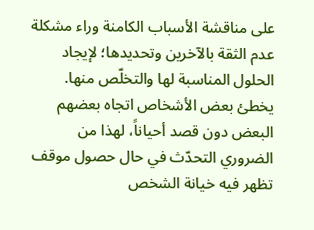على مناقشة الأسباب الكامنة وراء مشكلة عدم الثقة بالآخرين وتحديدها؛ لإيجاد الحلول المناسبة لها والتخلّص منها.
يخطئ بعض الأشخاص اتجاه بعضهم البعض دون قصد أحياناً، لهذا من الضروري التحدّث في حال حصول موقف تظهر فيه خيانة الشخص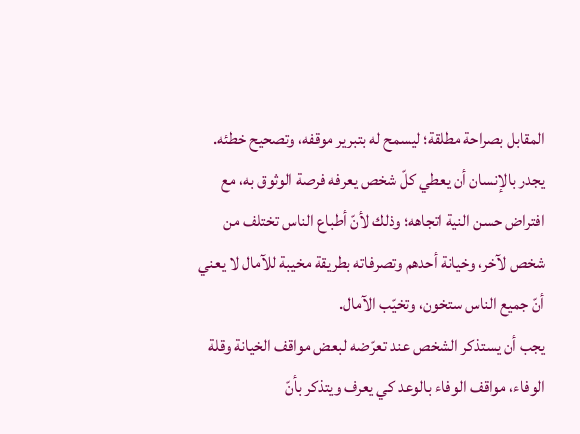المقابل بصراحة مطلقة؛ ليسمح له بتبرير موقفه، وتصحيح خطئه.
يجدر بالإنسان أن يعطي كلّ شخص يعرفه فرصة الوثوق به، مع افتراض حسن النية اتجاهه؛ وذلك لأنّ أطباع الناس تختلف من شخص لآخر، وخيانة أحدهم وتصرفاته بطريقة مخيبة للآمال لا يعني أنّ جميع الناس ستخون، وتخيّب الآمال.
يجب أن يستذكر الشخص عند تعرّضه لبعض مواقف الخيانة وقلة الوفاء، مواقف الوفاء بالوعد كي يعرف ويتذكر بأنّ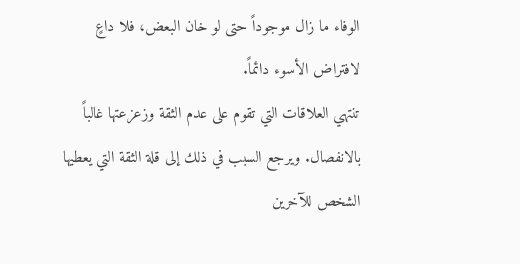الوفاء ما زال موجوداً حتى لو خان البعض، فلا داعٍ لافتراض الأسوء دائماً.
تنتهي العلاقات التي تقوم على عدم الثقة وزعزعتها غالباً بالانفصال. ويرجع السبب في ذلك إلى قلة الثقة التي يعطيها الشخص للآخرين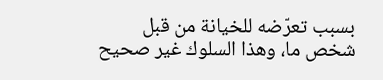بسبب تعرّضه للخيانة من قبل شخص ما، وهذا السلوك غير صحيح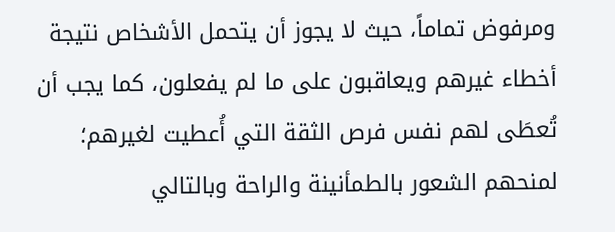ومرفوض تماماً، حيث لا يجوز أن يتحمل الأشخاص نتيجة أخطاء غيرهم ويعاقبون على ما لم يفعلون، كما يجب أن تُعطَى لهم نفس فرص الثقة التي أُعطيت لغيرهم؛ لمنحهم الشعور بالطمأنينة والراحة وبالتالي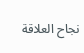نجاح العلاقة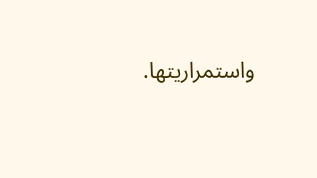واستمراريتها.